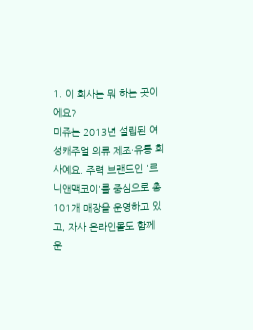1. 이 회사는 뭐 하는 곳이에요?
미쥬는 2013년 설립된 여성캐주얼 의류 제조·유통 회사예요. 주력 브랜드인 '르니앤맥코이'를 중심으로 총 101개 매장을 운영하고 있고, 자사 온라인몰도 함께 운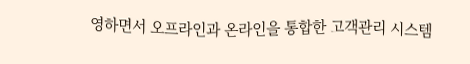영하면서 오프라인과 온라인을 통합한 고객관리 시스템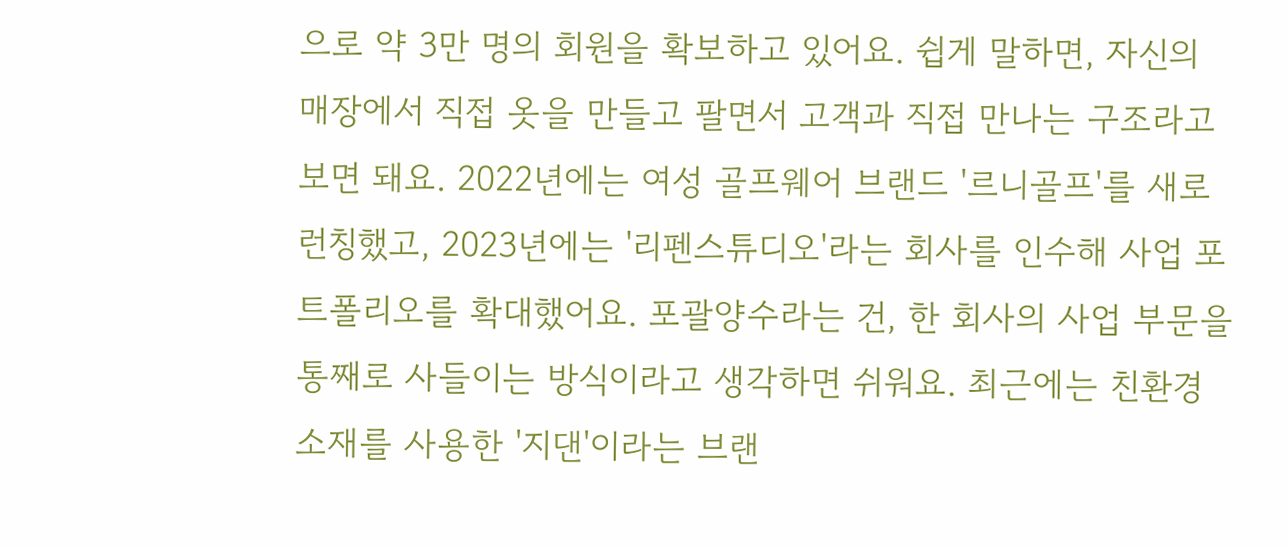으로 약 3만 명의 회원을 확보하고 있어요. 쉽게 말하면, 자신의 매장에서 직접 옷을 만들고 팔면서 고객과 직접 만나는 구조라고 보면 돼요. 2022년에는 여성 골프웨어 브랜드 '르니골프'를 새로 런칭했고, 2023년에는 '리펜스튜디오'라는 회사를 인수해 사업 포트폴리오를 확대했어요. 포괄양수라는 건, 한 회사의 사업 부문을 통째로 사들이는 방식이라고 생각하면 쉬워요. 최근에는 친환경 소재를 사용한 '지댄'이라는 브랜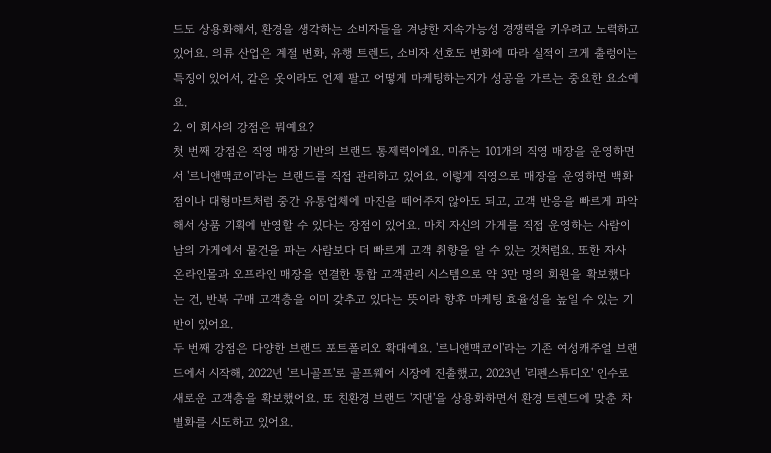드도 상용화해서, 환경을 생각하는 소비자들을 겨냥한 지속가능성 경쟁력을 키우려고 노력하고 있어요. 의류 산업은 계절 변화, 유행 트렌드, 소비자 선호도 변화에 따라 실적이 크게 출렁이는 특징이 있어서, 같은 옷이라도 언제 팔고 어떻게 마케팅하는지가 성공을 가르는 중요한 요소예요.
2. 이 회사의 강점은 뭐예요?
첫 번째 강점은 직영 매장 기반의 브랜드 통제력이에요. 미쥬는 101개의 직영 매장을 운영하면서 '르니앤맥코이'라는 브랜드를 직접 관리하고 있어요. 이렇게 직영으로 매장을 운영하면 백화점이나 대형마트처럼 중간 유통업체에 마진을 떼어주지 않아도 되고, 고객 반응을 빠르게 파악해서 상품 기획에 반영할 수 있다는 장점이 있어요. 마치 자신의 가게를 직접 운영하는 사람이 남의 가게에서 물건을 파는 사람보다 더 빠르게 고객 취향을 알 수 있는 것처럼요. 또한 자사 온라인몰과 오프라인 매장을 연결한 통합 고객관리 시스템으로 약 3만 명의 회원을 확보했다는 건, 반복 구매 고객층을 이미 갖추고 있다는 뜻이라 향후 마케팅 효율성을 높일 수 있는 기반이 있어요.
두 번째 강점은 다양한 브랜드 포트폴리오 확대예요. '르니앤맥코이'라는 기존 여성캐주얼 브랜드에서 시작해, 2022년 '르니골프'로 골프웨어 시장에 진출했고, 2023년 '리펜스튜디오' 인수로 새로운 고객층을 확보했어요. 또 친환경 브랜드 '지댄'을 상용화하면서 환경 트렌드에 맞춘 차별화를 시도하고 있어요.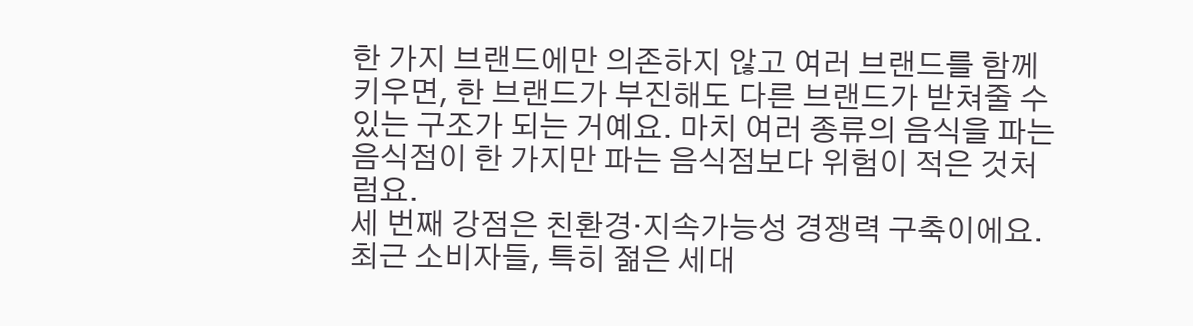한 가지 브랜드에만 의존하지 않고 여러 브랜드를 함께 키우면, 한 브랜드가 부진해도 다른 브랜드가 받쳐줄 수 있는 구조가 되는 거예요. 마치 여러 종류의 음식을 파는 음식점이 한 가지만 파는 음식점보다 위험이 적은 것처럼요.
세 번째 강점은 친환경·지속가능성 경쟁력 구축이에요. 최근 소비자들, 특히 젊은 세대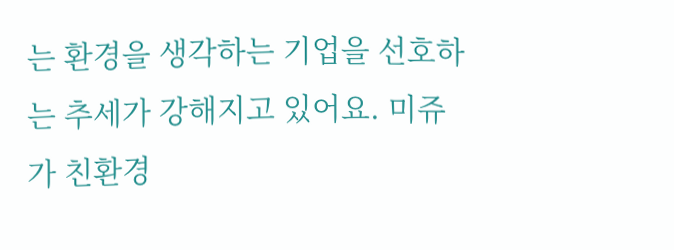는 환경을 생각하는 기업을 선호하는 추세가 강해지고 있어요. 미쥬가 친환경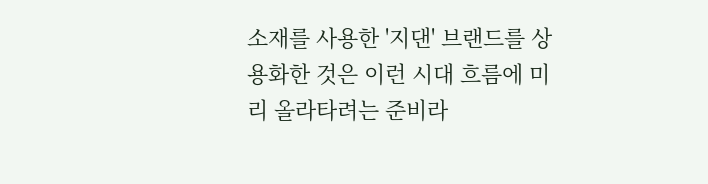소재를 사용한 '지댄' 브랜드를 상용화한 것은 이런 시대 흐름에 미리 올라타려는 준비라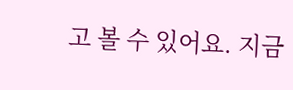고 볼 수 있어요. 지금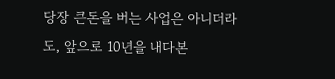당장 큰돈을 버는 사업은 아니더라도, 앞으로 10년을 내다본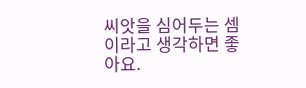씨앗을 심어두는 셈이라고 생각하면 좋아요.